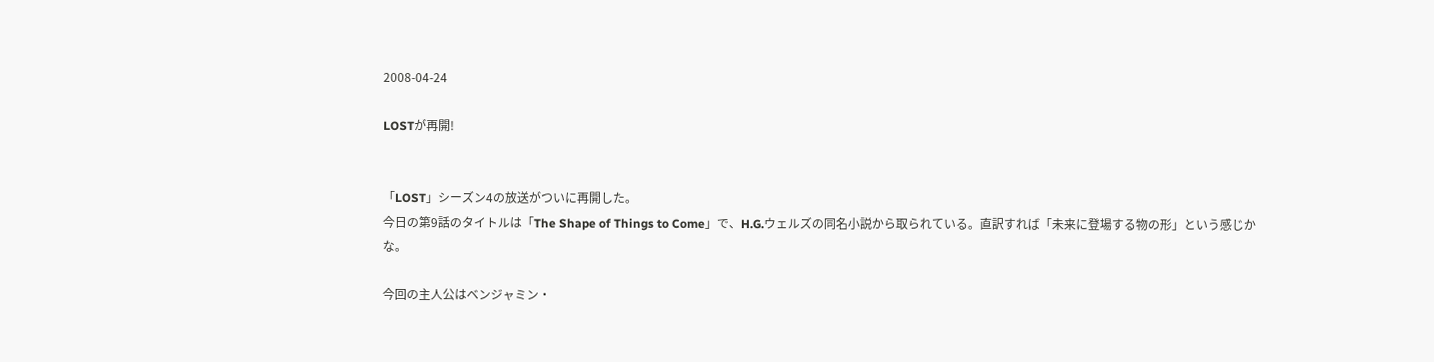2008-04-24

LOSTが再開!


「LOST」シーズン4の放送がついに再開した。
今日の第9話のタイトルは「The Shape of Things to Come」で、H.G.ウェルズの同名小説から取られている。直訳すれば「未来に登場する物の形」という感じかな。

今回の主人公はベンジャミン・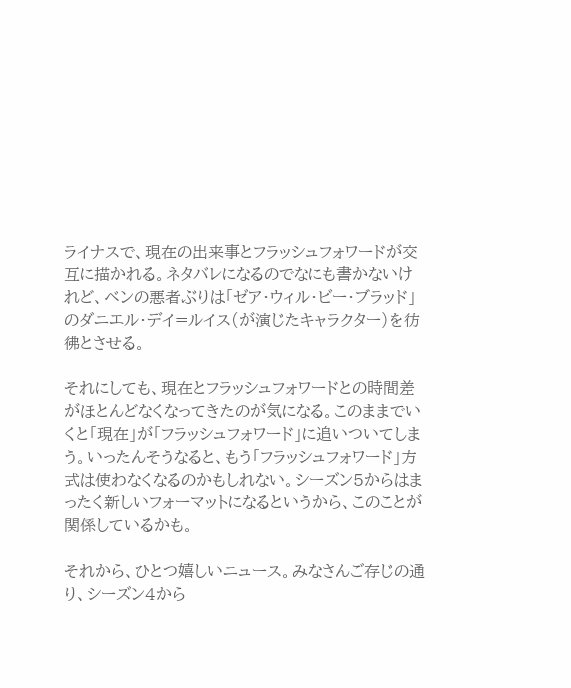ライナスで、現在の出来事とフラッシュフォワードが交互に描かれる。ネタバレになるのでなにも書かないけれど、ベンの悪者ぶりは「ゼア・ウィル・ビー・ブラッド」のダニエル・デイ=ルイス(が演じたキャラクター)を彷彿とさせる。

それにしても、現在とフラッシュフォワードとの時間差がほとんどなくなってきたのが気になる。このままでいくと「現在」が「フラッシュフォワード」に追いついてしまう。いったんそうなると、もう「フラッシュフォワード」方式は使わなくなるのかもしれない。シーズン5からはまったく新しいフォーマットになるというから、このことが関係しているかも。

それから、ひとつ嬉しいニュース。みなさんご存じの通り、シーズン4から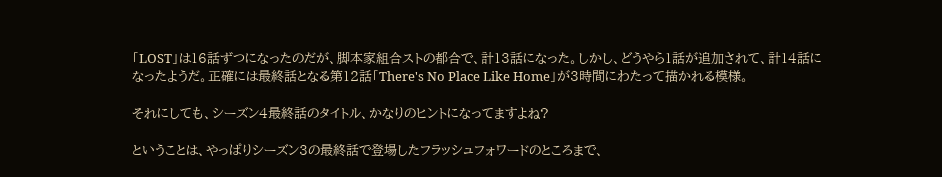「LOST」は16話ずつになったのだが、脚本家組合ストの都合で、計13話になった。しかし、どうやら1話が追加されて、計14話になったようだ。正確には最終話となる第12話「There's No Place Like Home」が3時間にわたって描かれる模様。

それにしても、シーズン4最終話のタイトル、かなりのヒントになってますよね?

ということは、やっぱりシーズン3の最終話で登場したフラッシュフォワードのところまで、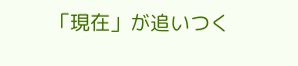「現在」が追いつく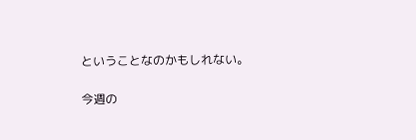ということなのかもしれない。

今週の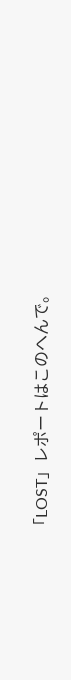「LOST」レポートはこのへんで。